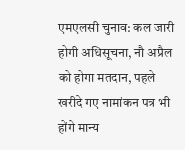एमएलसी चुनाव: कल जारी होगी अधिसूचना, नौ अप्रैल को होगा मतदान, पहले खरीदे गए नामांकन पत्र भी होंगे मान्य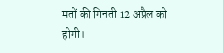मतों की गिनती 12 अप्रैल को होगी।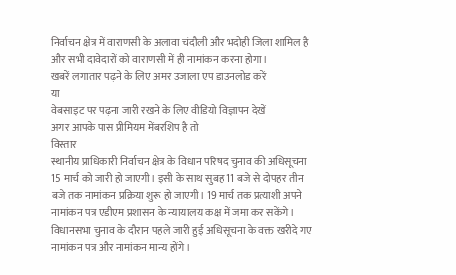निर्वाचन क्षेत्र में वाराणसी के अलावा चंदौली और भदोही जिला शामिल है और सभी दावेदारों को वाराणसी में ही नामांकन करना होगा।
खबरें लगातार पढ़ने के लिए अमर उजाला एप डाउनलोड करें
या
वेबसाइट पर पढ़ना जारी रखने के लिए वीडियो विज्ञापन देखें
अगर आपके पास प्रीमियम मेंबरशिप है तो
विस्तार
स्थानीय प्राधिकारी निर्वाचन क्षेत्र के विधान परिषद चुनाव की अधिसूचना 15 मार्च को जारी हो जाएगी। इसी के साथ सुबह 11 बजे से दोपहर तीन बजे तक नामांकन प्रक्रिया शुरू हो जाएगी। 19 मार्च तक प्रत्याशी अपने नामांकन पत्र एडीएम प्रशासन के न्यायालय कक्ष में जमा कर सकेंगे।
विधानसभा चुनाव के दौरान पहले जारी हुई अधिसूचना के वक्त खरीदे गए नामांकन पत्र और नामांकन मान्य होंगे।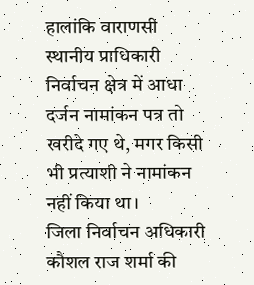हालांकि वाराणसी स्थानीय प्राधिकारी निर्वाचन क्षेत्र में आधा दर्जन नामांकन पत्र तो खरीदे गए थे, मगर किसी भी प्रत्याशी ने नामांकन नहीं किया था।
जिला निर्वाचन अधिकारी कौशल राज शर्मा की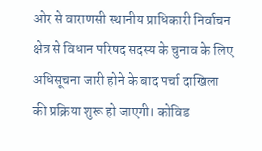ओर से वाराणसी स्थानीय प्राधिकारी निर्वाचन क्षेत्र से विधान परिषद सदस्य के चुनाव के लिए अधिसूचना जारी होने के बाद पर्चा दाखिला की प्रक्रिया शुरू हो जाएगी। कोविड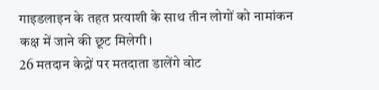गाइडलाइन के तहत प्रत्याशी के साथ तीन लोगों को नामांकन कक्ष में जाने की छूट मिलेगी।
26 मतदान केद्रों पर मतदाता डालेंगे वोट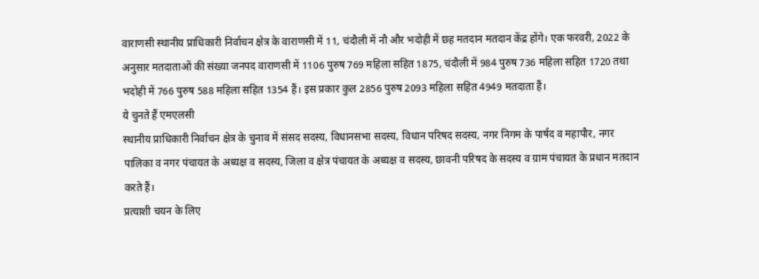वाराणसी स्थानीय प्राधिकारी निर्वाचन क्षेत्र के वाराणसी में 11, चंदौली में नौ और भदोही में छह मतदान मतदान केंद्र होंगे। एक फरवरी, 2022 के अनुसार मतदाताओं की संख्या जनपद वाराणसी में 1106 पुरुष 769 महिला सहित 1875, चंदौली में 984 पुरुष 736 महिला सहित 1720 तथा भदोही में 766 पुरुष 588 महिला सहित 1354 हैं। इस प्रकार कुल 2856 पुरुष 2093 महिला सहित 4949 मतदाता हैं।
ये चुनते हैं एमएलसी
स्थानीय प्राधिकारी निर्वाचन क्षेत्र के चुनाव में संसद सदस्य, विधानसभा सदस्य, विधान परिषद सदस्य, नगर निगम के पार्षद व महापौर, नगर पालिका व नगर पंचायत के अध्यक्ष व सदस्य, जिला व क्षेत्र पंचायत के अध्यक्ष व सदस्य, छावनी परिषद के सदस्य व ग्राम पंचायत के प्रधान मतदान करते हैं।
प्रत्याशी चयन के लिए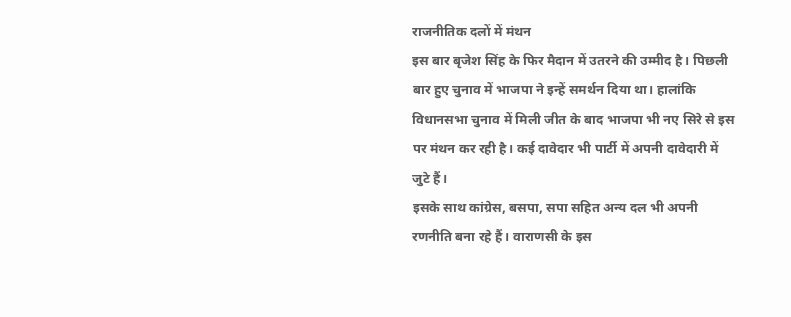राजनीतिक दलों में मंथन
इस बार बृजेश सिंह के फिर मैदान में उतरने की उम्मीद है। पिछली बार हुए चुनाव में भाजपा ने इन्हें समर्थन दिया था। हालांकि विधानसभा चुनाव में मिली जीत के बाद भाजपा भी नए सिरे से इस पर मंथन कर रही है। कई दावेदार भी पार्टी में अपनी दावेदारी में जुटे हैं।
इसके साथ कांग्रेस, बसपा, सपा सहित अन्य दल भी अपनी रणनीति बना रहे हैं। वाराणसी के इस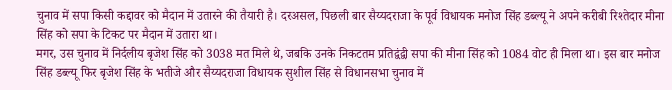चुनाव में सपा किसी कद्दावर को मैदान में उतारने की तैयारी है। दरअसल, पिछली बार सैय्यदराजा के पूर्व विधायक मनोज सिंह डब्ल्यू ने अपने करीबी रिश्तेदार मीना सिंह को सपा के टिकट पर मैदान में उतारा था।
मगर, उस चुनाव में निर्दलीय बृजेश सिंह को 3038 मत मिले थे, जबकि उनके निकटतम प्रतिद्वंद्वी सपा की मीना सिंह को 1084 वोट ही मिला था। इस बार मनोज सिंह डब्ल्यू फिर बृजेश सिंह के भतीजे और सैय्यदराजा विधायक सुशील सिंह से विधानसभा चुनाव में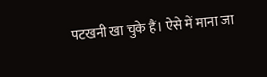पटखनी खा चुके हैं। ऐसे में माना जा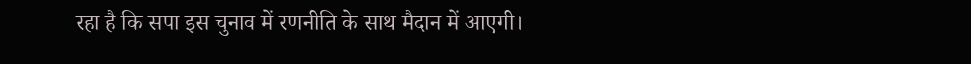रहा है कि सपा इस चुनाव में रणनीति के साथ मैदान में आएगी।